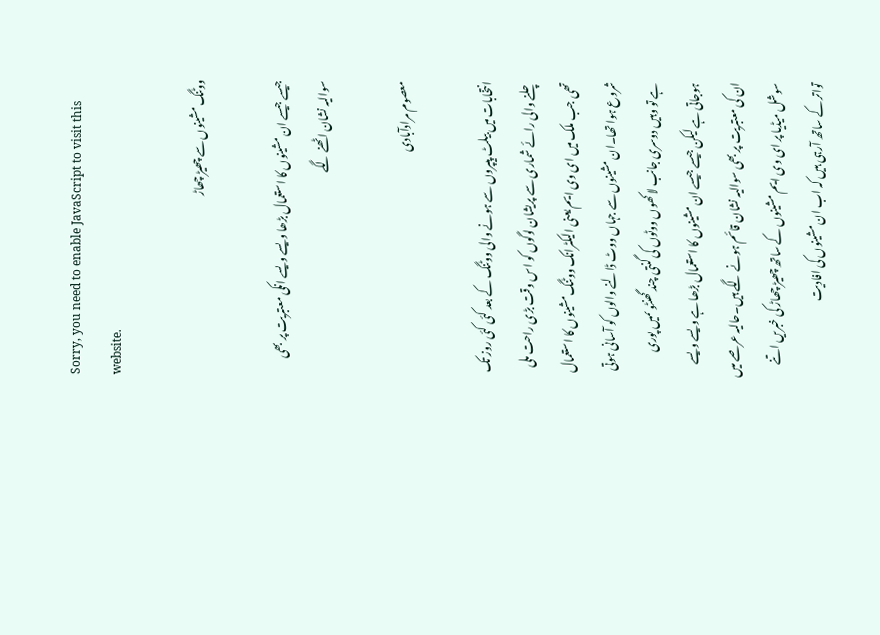Sorry, you need to enable JavaScript to visit this website.

ووٹنگ مشینوں سے چھیڑ چھاڑ

جیسے جیسے ان مشینوں کا استعمال بڑھا ویسے ویسے انکی معتبریت پر بھی سوالیہ نشان اٹھنے لگے

معصوم مرادآبادی

انتخابات میں بیلٹ پیپروں سے ہونے والی ووٹنگ کے بعد کئی کئی روز تک چلنے والی رائے شماری سے پریشان لوگوں کو اس وقت بڑی راحت ملی تھی جب ملک میں ای وی ایم یعنی الیکٹرانک ووٹنگ مشینوں کا استعمال شروع ہوا تھا۔ان مشینوں سے جہاں ووٹ ڈالنے والوں کو آسانی ہوتی ہے تو وہیں دوسری جانب لاکھوں ووٹوں کی گنتی چند گھنٹو ںمیں پوری ہوجاتی ہے لیکن جیسے جیسے ان مشینوں کا استعمال بڑھا ہے ویسے ویسے ان کی معتبریت پر بھی سوالیہ نشان قائم ہونے لگے ہیں۔حالیہ عرصے میں سوشل میڈیا پر ای وی ایم مشینوں کے ساتھ چھیڑ چھاڑ کی خبریں اتنے تواتر کے ساتھ آرہی ہیں کہ اب ان مشینوں کی افادیت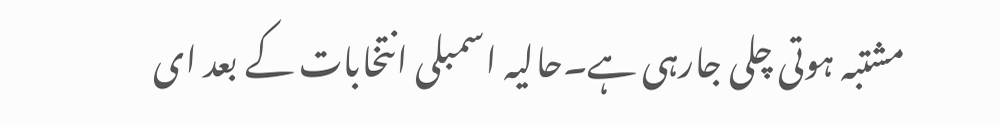مشتبہ ہوتی چلی جارہی ہے۔حالیہ اسمبلی انتخابات کے بعد ای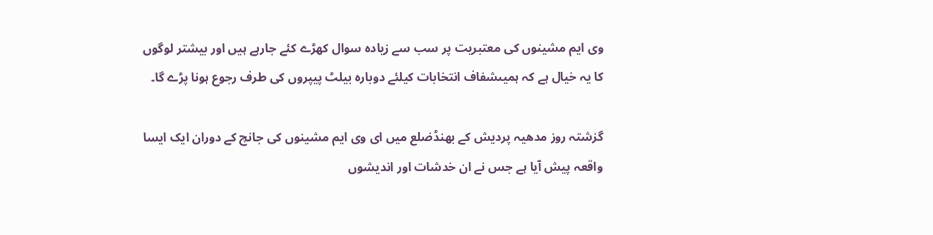وی ایم مشینوں کی معتبریت پر سب سے زیادہ سوال کھڑے کئے جارہے ہیں اور بیشتر لوگوں کا یہ خیال ہے کہ ہمیںشفاف انتخابات کیلئے دوبارہ بیلٹ پیپروں کی طرف رجوع ہونا پڑے گا۔

گزشتہ روز مدھیہ پردیش کے بھنڈضلع میں ای وی ایم مشینوں کی جانچ کے دوران ایک ایسا واقعہ پیش آیا ہے جس نے ان خدشات اور اندیشوں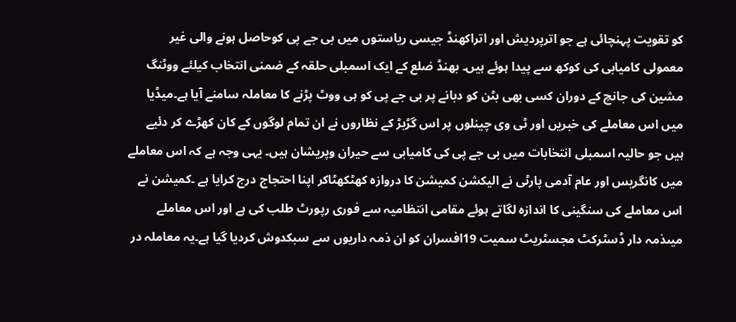کو تقویت پہنچائی ہے جو اترپردیش اور اتراکھنڈ جیسی ریاستوں میں بی جے پی کوحاصل ہونے والی غیر معمولی کامیابی کی کوکھ سے پیدا ہوئے ہیں۔ بھنڈ ضلع کے ایک اسمبلی حلقہ کے ضمنی انتخاب کیلئے ووٹنگ مشین کی جانچ کے دوران کسی بھی بٹن کو دبانے پر بی جے پی کو ہی ووٹ پڑنے کا معاملہ سامنے آیا ہے۔میڈیا میں اس معاملے کی خبریں اور ٹی وی چینلوں پر اس گڑبڑ کے نظاروں نے ان تمام لوگوں کے کان کھڑے کر دئیے ہیں جو حالیہ اسمبلی انتخابات میں بی جے پی کی کامیابی سے حیران وپریشان ہیں۔ یہی وجہ ہے کہ اس معاملے میں کانگریس اور عام آدمی پارٹی نے الیکشن کمیشن کا دروازہ کھٹکھٹاکر اپنا احتجاج درج کرایا ہے ۔کمیشن نے اس معاملے کی سنگینی کا اندازہ لگاتے ہوئے مقامی انتظامیہ سے فوری رپورٹ طلب کی ہے اور اس معاملے میںذمہ دار ڈسٹرکٹ مجسٹریٹ سمیت 19افسران کو ان ذمہ داریوں سے سبکدوش کردیا گیا ہے۔یہ معاملہ در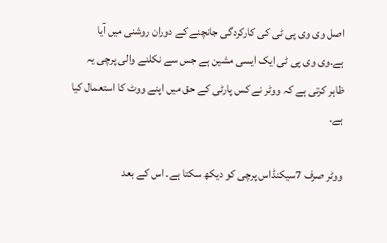اصل وی وی پی ٹی کی کارکردگی جانچنے کے دوران روشنی میں آیا ہے۔وی وی پی ٹی ایک ایسی مشین ہے جس سے نکلنے والی پرچی یہ ظاہر کرتی ہے کہ ووٹر نے کس پارٹی کے حق میں اپنے ووٹ کا استعمال کیا ہے۔

ووٹر صرف 7سیکنڈاس پرچی کو دیکھ سکتا ہے۔ اس کے بعد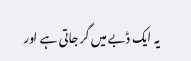یہ ایک ڈبے میں گر جاتی ہے اور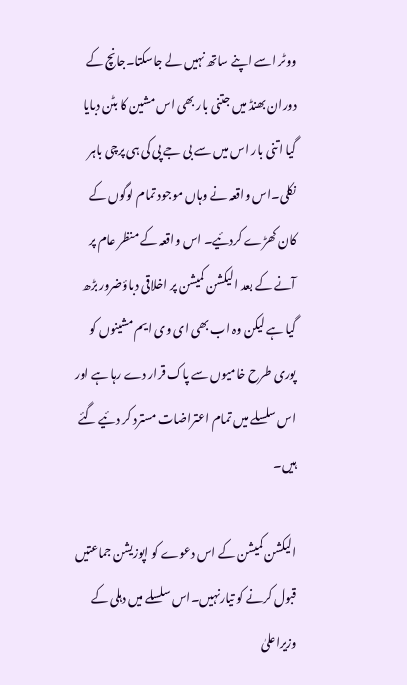ووٹر اسے اپنے ساتھ نہیں لے جاسکتا۔جانچ کے دوران بھنڈ میں جتنی بار بھی اس مشین کا بٹن دبایا گیا اتنی بار اس میں سے بی جے پی کی ہی پرچی باہر نکلی۔اس واقعہ نے وہاں موجود تمام لوگوں کے کان کھڑے کردئیے۔ اس واقعہ کے منظر عام پر آنے کے بعد الیکشن کمیشن پر اخلاقی دباؤضرور بڑھ گیا ہے لیکن وہ اب بھی ای وی ایم مشینوں کو پوری طرح خامیوں سے پاک قرار دے رہا ہے اور اس سلسلے میں تمام اعتراضات مسترد کر دئیے گئے ہیں۔

الیکشن کمیشن کے اس دعوے کو اپوزیشن جماعتیں قبول کرنے کو تیارنہیں۔اس سلسلے میں دہلی کے وزیراعلیٰ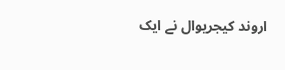اروند کیجریوال نے ایک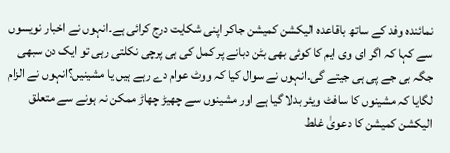نمائندہ وفد کے ساتھ باقاعدہ الیکشن کمیشن جاکر اپنی شکایت درج کرائی ہے۔انہوں نے اخبار نویسوں سے کہا کہ اگر ای وی ایم کا کوئی بھی بٹن دبانے پر کمل کی ہی پرچی نکلتی رہی تو ایک دن سبھی جگہ بی جے پی ہی جیتے گی۔انہوں نے سوال کیا کہ ووٹ عوام دے رہے ہیں یا مشینیں؟انہوں نے الزام لگایا کہ مشینوں کا سافٹ ویئر بدلا گیا ہے اور مشینوں سے چھیڑ چھاڑ ممکن نہ ہونے سے متعلق الیکشن کمیشن کا دعویٰ غلط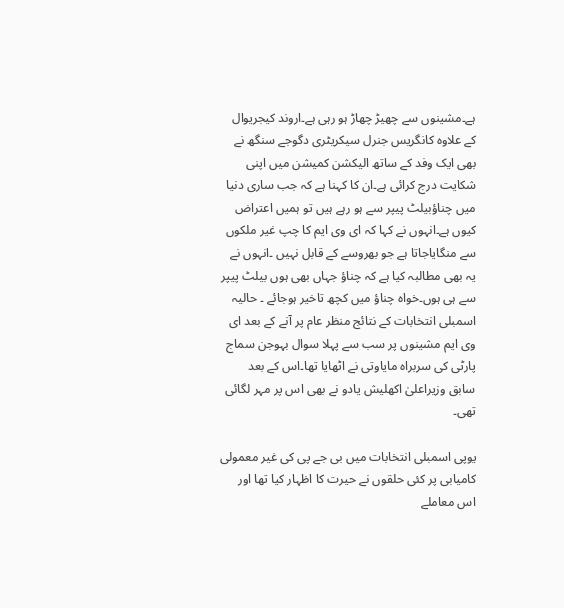ہے۔مشینوں سے چھیڑ چھاڑ ہو رہی ہے۔اروند کیجریوال کے علاوہ کانگریس جنرل سیکریٹری دگوجے سنگھ نے بھی ایک وفد کے ساتھ الیکشن کمیشن میں اپنی شکایت درج کرائی ہے۔ان کا کہنا ہے کہ جب ساری دنیا میں چناؤبیلٹ پیپر سے ہو رہے ہیں تو ہمیں اعتراض کیوں ہے۔انہوں نے کہا کہ ای وی ایم کا چپ غیر ملکوں سے منگایاجاتا ہے جو بھروسے کے قابل نہیں ۔انہوں نے یہ بھی مطالبہ کیا ہے کہ چناؤ جہاں بھی ہوں بیلٹ پیپر سے ہی ہوں۔خواہ چناؤ میں کچھ تاخیر ہوجائے ۔ حالیہ اسمبلی انتخابات کے نتائج منظر عام پر آنے کے بعد ای وی ایم مشینوں پر سب سے پہلا سوال بہوجن سماج پارٹی کی سربراہ مایاوتی نے اٹھایا تھا۔اس کے بعد سابق وزیراعلیٰ اکھلیش یادو نے بھی اس پر مہر لگائی تھی۔

یوپی اسمبلی انتخابات میں بی جے پی کی غیر معمولی کامیابی پر کئی حلقوں نے حیرت کا اظہار کیا تھا اور اس معاملے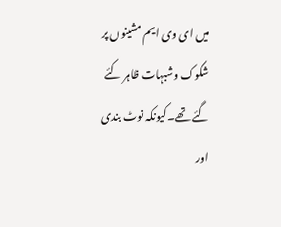میں ای وی ایم مشینوں پر شکوک وشبہات ظاہر کئے گئے تھے۔کیونکہ نوٹ بندی اور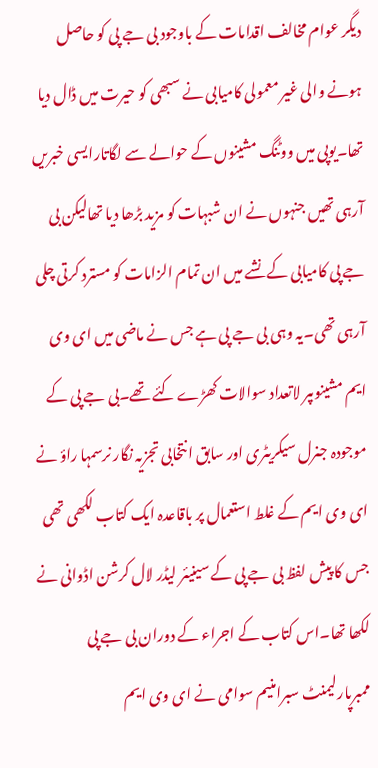دیگر عوام مخالف اقدامات کے باوجود بی جے پی کو حاصل ہونے والی غیر معمولی کامیابی نے سبھی کو حیرت میں ڈال دیا تھا۔یوپی میں ووٹنگ مشینوں کے حوالے سے لگاتارایسی خبریں آرہی تھیں جنہوں نے ان شبہات کو مزید بڑھا دیا تھالیکن بی جے پی کامیابی کے نشے میں ان تمام الزامات کو مسترد کرتی چلی آرہی تھی۔یہ وہی بی جے پی ہے جس نے ماضی میں ای وی ایم مشینوںپر لاتعداد سوالات کھڑے کئے تھے۔بی جے پی کے موجودہ جنرل سیکریٹری اور سابق انتخابی تجزیہ نگار نرسمہا راؤ نے ای وی ایم کے غلط استعمال پر باقاعدہ ایک کتاب لکھی تھی جس کا پیش لفظ بی جے پی کے سینیئر لیڈر لال کرشن اڈوانی نے لکھا تھا۔اس کتاب کے اجراء کے دوران بی جے پی ممبرپارلیمنٹ سبرامنیم سوامی نے ای وی ایم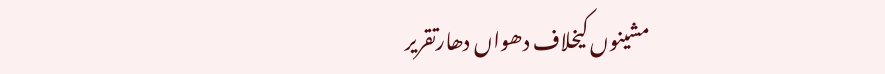مشینوں کیخلاف دھواں دھارتقریر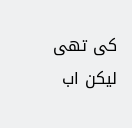کی تھی لیکن اب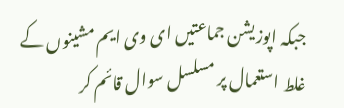جبکہ اپوزیشن جماعتیں ای وی ایم مشینوں کے غلط استعمال پر مسلسل سوال قائم کر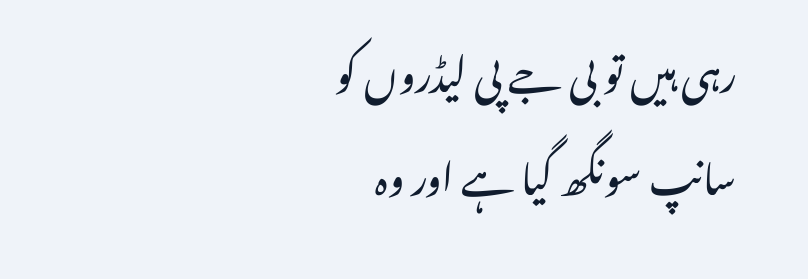رہی ہیں تو بی جے پی لیڈروں کو سانپ سونگھ گیا ہے اور وہ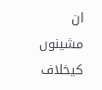ان مشینوں کیخلاف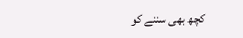کچھ بھی سننے کو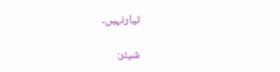تیارنہیں۔

شیئر: